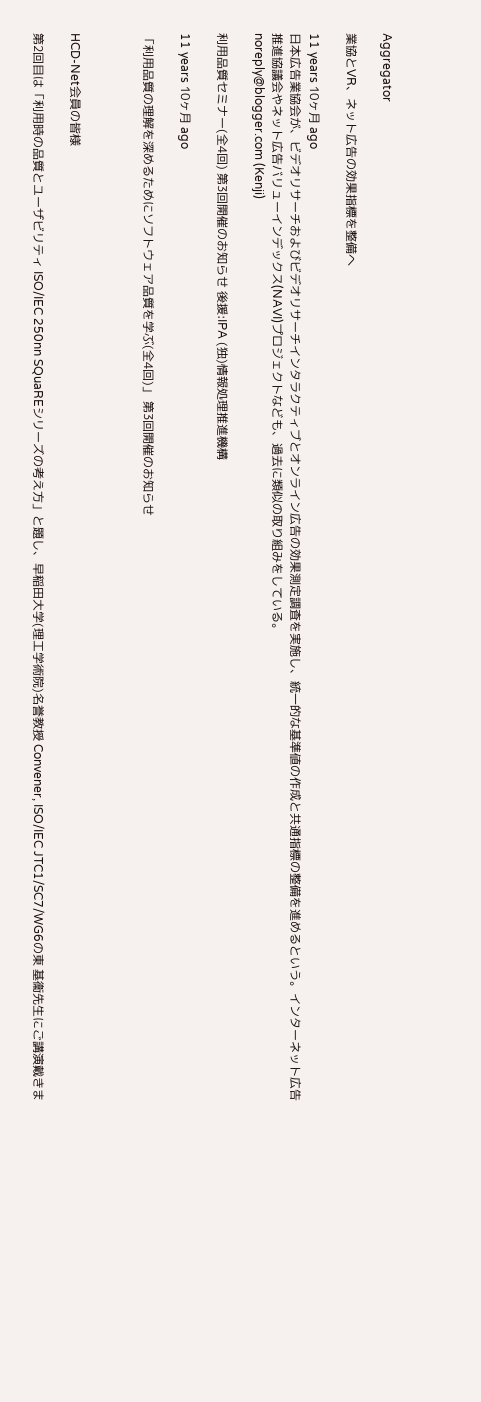Aggregator

業協とVR、ネット広告の効果指標を整備へ

11 years 10ヶ月 ago
日本広告業協会が、ビデオリサーチおよびビデオリサーチインタラクティブとオンライン広告の効果測定調査を実施し、統一的な基準値の作成と共通指標の整備を進めるという。インターネット広告推進協議会やネット広告バリューインデックス(NAVI)プロジェクトなども、過去に類似の取り組みをしている。
noreply@blogger.com (Kenji)

利用品質セミナー(全4回) 第3回開催のお知らせ 後援:IPA (独)情報処理推進機構

11 years 10ヶ月 ago

「利用品質の理解を深めるためにソフトウェア品質を学ぶ(全4回)」 第3回開催のお知らせ



HCD-Net会員の皆様

第2回目は「利用時の品質とユーザビリティ ISO/IEC 250nn SQuaREシリーズの考え方」と題し、早稲田大学(理工学術院)名誉教授 Convener, ISO/IEC JTC1/SC7/WG6の東 基衞先生にご講演戴きま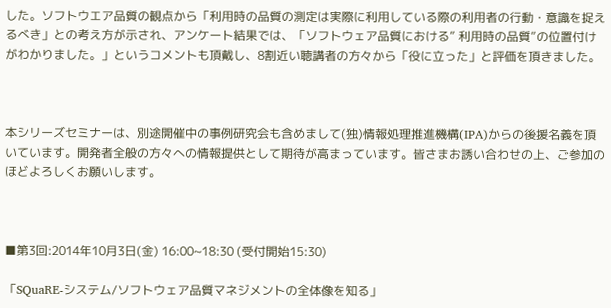した。ソフトウエア品質の観点から「利用時の品質の測定は実際に利用している際の利用者の行動・意識を捉えるべき」との考え方が示され、アンケート結果では、「ソフトウェア品質における” 利用時の品質”の位置付けがわかりました。」というコメントも頂戴し、8割近い聴講者の方々から「役に立った」と評価を頂きました。



本シリーズセミナーは、別途開催中の事例研究会も含めまして(独)情報処理推進機構(IPA)からの後援名義を頂いています。開発者全般の方々への情報提供として期待が高まっています。皆さまお誘い合わせの上、ご参加のほどよろしくお願いします。



■第3回:2014年10月3日(金) 16:00~18:30 (受付開始15:30)

「SQuaRE-システム/ソフトウェア品質マネジメントの全体像を知る」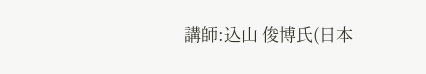講師:込山 俊博氏(日本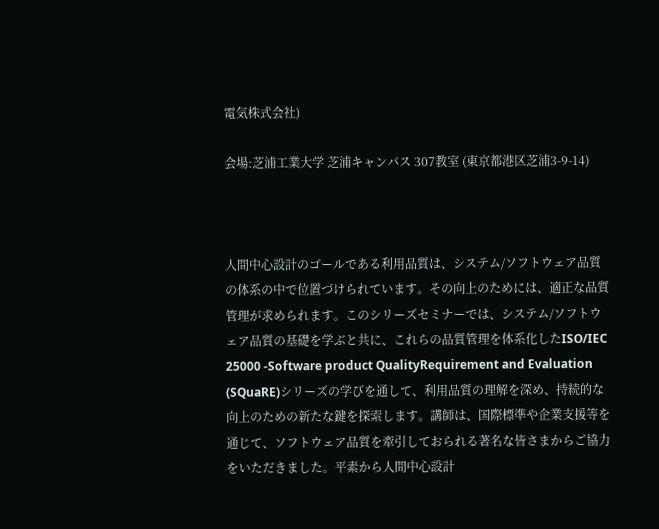電気株式会社)

会場:芝浦工業大学 芝浦キャンパス 307教室 (東京都港区芝浦3-9-14)



人間中心設計のゴールである利用品質は、システム/ソフトウェア品質の体系の中で位置づけられています。その向上のためには、適正な品質管理が求められます。このシリーズセミナーでは、システム/ソフトウェア品質の基礎を学ぶと共に、これらの品質管理を体系化したISO/IEC 25000 -Software product QualityRequirement and Evaluation (SQuaRE)シリーズの学びを通して、利用品質の理解を深め、持続的な向上のための新たな鍵を探索します。講師は、国際標準や企業支援等を通じて、ソフトウェア品質を牽引しておられる著名な皆さまからご協力をいただきました。平素から人間中心設計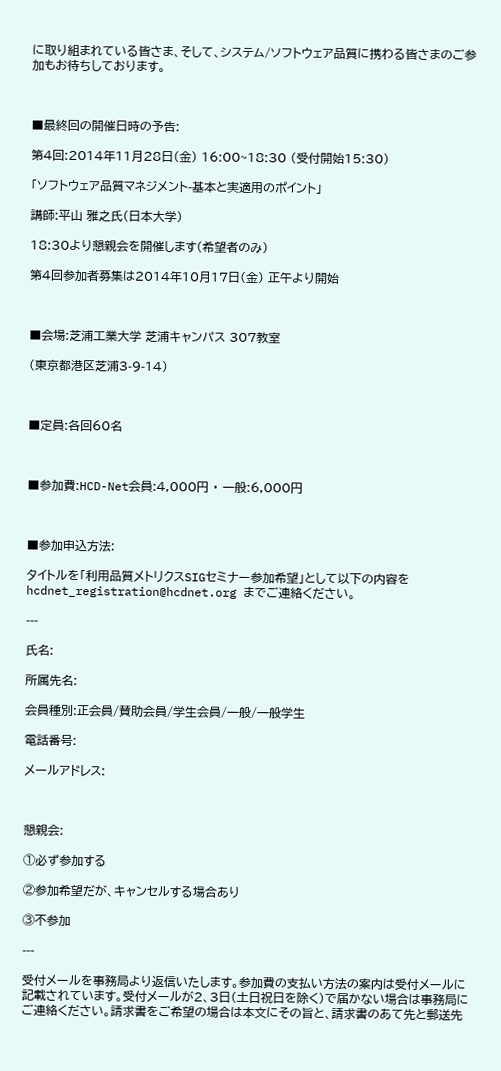に取り組まれている皆さま、そして、システム/ソフトウェア品質に携わる皆さまのご参加もお待ちしております。



■最終回の開催日時の予告:

第4回:2014年11月28日(金) 16:00~18:30 (受付開始15:30)

「ソフトウェア品質マネジメント-基本と実適用のポイント」

講師:平山 雅之氏(日本大学)

18:30より懇親会を開催します(希望者のみ)

第4回参加者募集は2014年10月17日(金) 正午より開始



■会場:芝浦工業大学 芝浦キャンパス 307教室

(東京都港区芝浦3-9-14)



■定員:各回60名



■参加費:HCD-Net会員:4,000円 ・ 一般:6,000円



■参加申込方法:

タイトルを「利用品質メトリクスSIGセミナー参加希望」として以下の内容をhcdnet_registration@hcdnet.org までご連絡ください。

---

氏名:

所属先名:

会員種別:正会員/賛助会員/学生会員/一般/一般学生

電話番号:

メールアドレス:



懇親会:

①必ず参加する

②参加希望だが、キャンセルする場合あり

③不参加

---

受付メールを事務局より返信いたします。参加費の支払い方法の案内は受付メールに記載されています。受付メールが2、3日(土日祝日を除く)で届かない場合は事務局にご連絡ください。請求書をご希望の場合は本文にその旨と、請求書のあて先と郵送先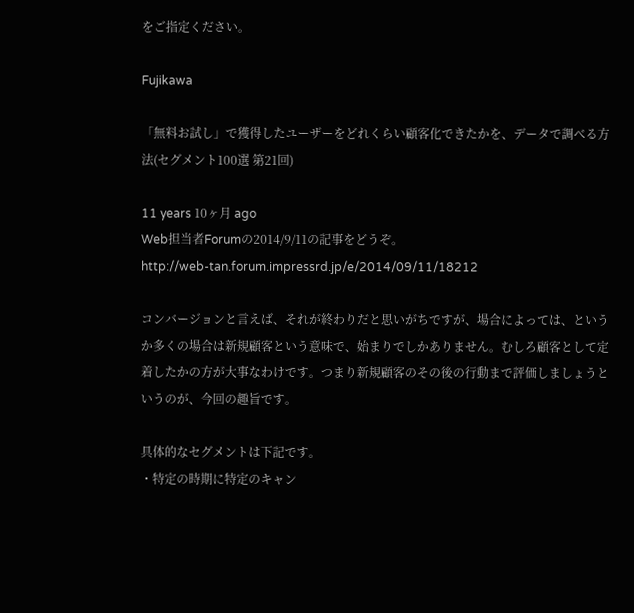をご指定ください。

Fujikawa

「無料お試し」で獲得したユーザーをどれくらい顧客化できたかを、データで調べる方法(セグメント100選 第21回)

11 years 10ヶ月 ago
Web担当者Forumの2014/9/11の記事をどうぞ。
http://web-tan.forum.impressrd.jp/e/2014/09/11/18212

コンバージョンと言えば、それが終わりだと思いがちですが、場合によっては、というか多くの場合は新規顧客という意味で、始まりでしかありません。むしろ顧客として定着したかの方が大事なわけです。つまり新規顧客のその後の行動まで評価しましょうというのが、今回の趣旨です。

具体的なセグメントは下記です。
・特定の時期に特定のキャン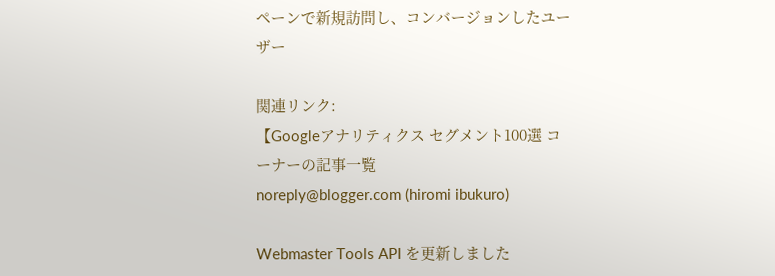ペーンで新規訪問し、コンバージョンしたユーザー

関連リンク:
【Googleアナリティクス セグメント100選 コーナーの記事一覧
noreply@blogger.com (hiromi ibukuro)

Webmaster Tools API を更新しました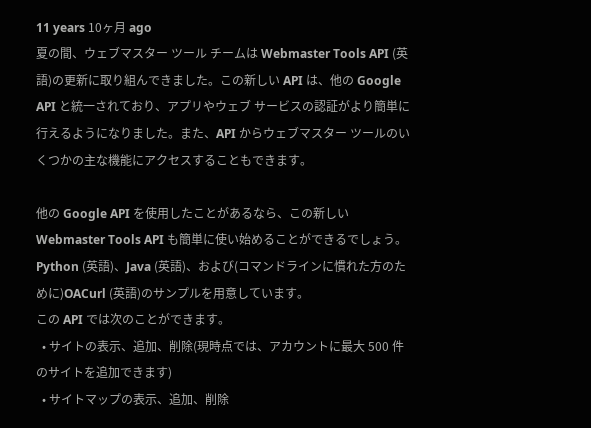11 years 10ヶ月 ago
夏の間、ウェブマスター ツール チームは Webmaster Tools API (英語)の更新に取り組んできました。この新しい API は、他の Google API と統一されており、アプリやウェブ サービスの認証がより簡単に行えるようになりました。また、API からウェブマスター ツールのいくつかの主な機能にアクセスすることもできます。

他の Google API を使用したことがあるなら、この新しい Webmaster Tools API も簡単に使い始めることができるでしょう。Python (英語)、Java (英語)、および(コマンドラインに慣れた方のために)OACurl (英語)のサンプルを用意しています。
この API では次のことができます。
  • サイトの表示、追加、削除(現時点では、アカウントに最大 500 件のサイトを追加できます)
  • サイトマップの表示、追加、削除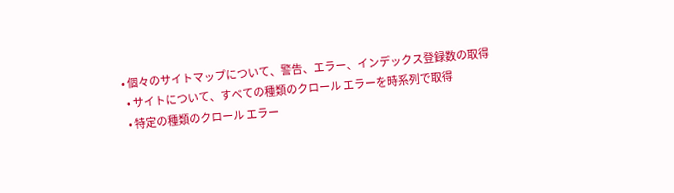• 個々のサイトマップについて、警告、エラー、インデックス登録数の取得
  • サイトについて、すべての種類のクロール エラーを時系列で取得
  • 特定の種類のクロール エラー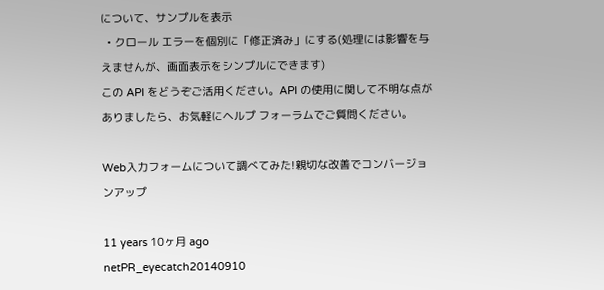について、サンプルを表示
  • クロール エラーを個別に「修正済み」にする(処理には影響を与えませんが、画面表示をシンプルにできます)
この API をどうぞご活用ください。API の使用に関して不明な点がありましたら、お気軽にヘルプ フォーラムでご質問ください。

Web入力フォームについて調べてみた!親切な改善でコンバージョンアップ

11 years 10ヶ月 ago
netPR_eyecatch20140910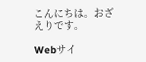こんにちは。おざえりです。

Webサイ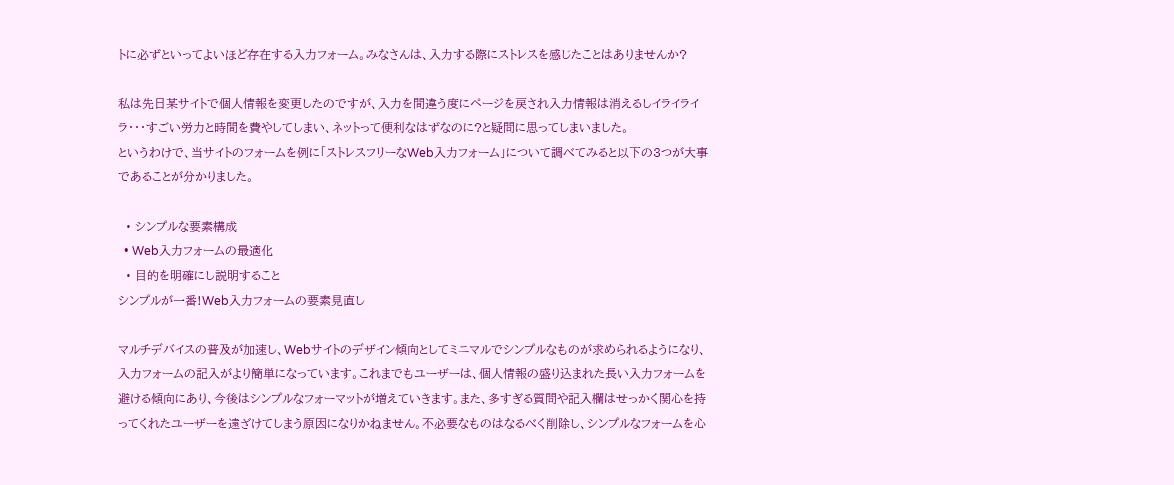トに必ずといってよいほど存在する入力フォーム。みなさんは、入力する際にストレスを感じたことはありませんか?

私は先日某サイトで個人情報を変更したのですが、入力を間違う度にページを戻され入力情報は消えるしイライライラ・・・すごい労力と時間を費やしてしまい、ネットって便利なはずなのに?と疑問に思ってしまいました。
というわけで、当サイトのフォームを例に「ストレスフリーなWeb入力フォーム」について調べてみると以下の3つが大事であることが分かりました。

  • シンプルな要素構成
  • Web入力フォームの最適化
  • 目的を明確にし説明すること
シンプルが一番!Web入力フォームの要素見直し

マルチデバイスの普及が加速し、Webサイトのデザイン傾向としてミニマルでシンプルなものが求められるようになり、入力フォームの記入がより簡単になっています。これまでもユーザーは、個人情報の盛り込まれた長い入力フォームを避ける傾向にあり、今後はシンプルなフォーマットが増えていきます。また、多すぎる質問や記入欄はせっかく関心を持ってくれたユーザーを遠ざけてしまう原因になりかねません。不必要なものはなるべく削除し、シンプルなフォームを心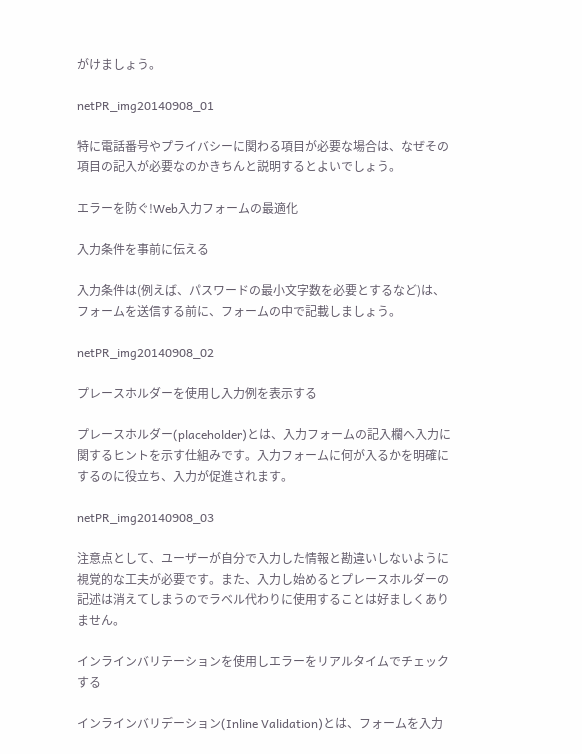がけましょう。

netPR_img20140908_01

特に電話番号やプライバシーに関わる項目が必要な場合は、なぜその項目の記入が必要なのかきちんと説明するとよいでしょう。

エラーを防ぐ!Web入力フォームの最適化

入力条件を事前に伝える

入力条件は(例えば、パスワードの最小文字数を必要とするなど)は、フォームを送信する前に、フォームの中で記載しましょう。

netPR_img20140908_02

プレースホルダーを使用し入力例を表示する

プレースホルダー(placeholder)とは、入力フォームの記入欄へ入力に関するヒントを示す仕組みです。入力フォームに何が入るかを明確にするのに役立ち、入力が促進されます。

netPR_img20140908_03

注意点として、ユーザーが自分で入力した情報と勘違いしないように視覚的な工夫が必要です。また、入力し始めるとプレースホルダーの記述は消えてしまうのでラベル代わりに使用することは好ましくありません。

インラインバリテーションを使用しエラーをリアルタイムでチェックする

インラインバリデーション(Inline Validation)とは、フォームを入力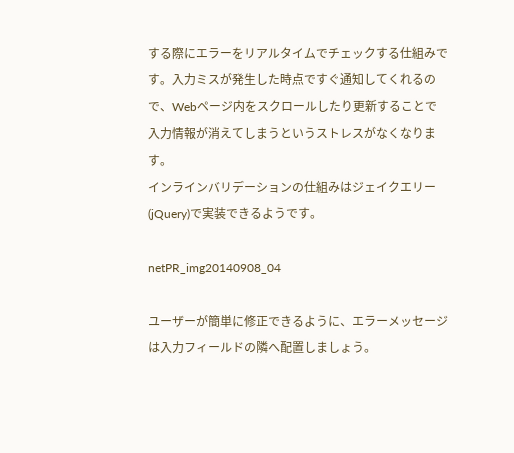する際にエラーをリアルタイムでチェックする仕組みです。入力ミスが発生した時点ですぐ通知してくれるので、Webページ内をスクロールしたり更新することで入力情報が消えてしまうというストレスがなくなります。
インラインバリデーションの仕組みはジェイクエリー(jQuery)で実装できるようです。

netPR_img20140908_04

ユーザーが簡単に修正できるように、エラーメッセージは入力フィールドの隣へ配置しましょう。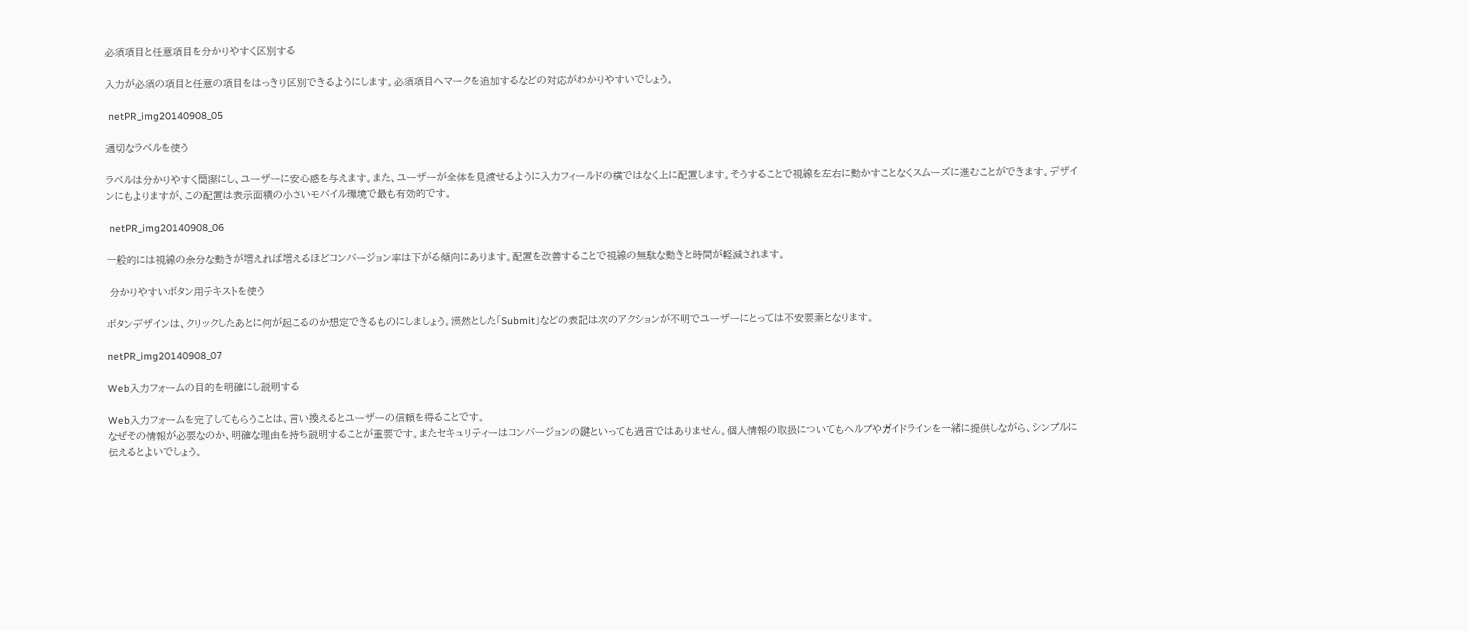必須項目と任意項目を分かりやすく区別する

入力が必須の項目と任意の項目をはっきり区別できるようにします。必須項目へマークを追加するなどの対応がわかりやすいでしょう。

 netPR_img20140908_05

適切なラベルを使う

ラベルは分かりやすく簡潔にし、ユーザーに安心感を与えます。また、ユーザーが全体を見渡せるように入力フィールドの横ではなく上に配置します。そうすることで視線を左右に動かすことなくスムーズに進むことができます。デザインにもよりますが、この配置は表示面積の小さいモバイル環境で最も有効的です。

 netPR_img20140908_06

一般的には視線の余分な動きが増えれば増えるほどコンバージョン率は下がる傾向にあります。配置を改善することで視線の無駄な動きと時間が軽減されます。

 分かりやすいボタン用テキストを使う

ボタンデザインは、クリックしたあとに何が起こるのか想定できるものにしましょう。漠然とした「Submit」などの表記は次のアクションが不明でユーザーにとっては不安要素となります。

netPR_img20140908_07

Web入力フォームの目的を明確にし説明する

Web入力フォームを完了してもらうことは、言い換えるとユーザーの信頼を得ることです。
なぜその情報が必要なのか、明確な理由を持ち説明することが重要です。またセキュリティーはコンバージョンの鍵といっても過言ではありません。個人情報の取扱についてもヘルプやガイドラインを一緒に提供しながら、シンプルに伝えるとよいでしょう。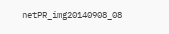netPR_img20140908_08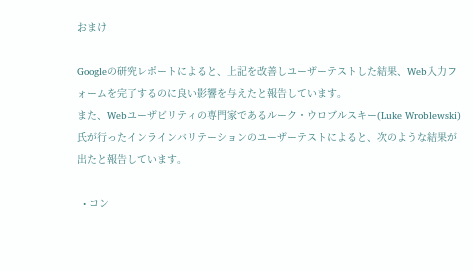おまけ

Googleの研究レポートによると、上記を改善しユーザーテストした結果、Web入力フォームを完了するのに良い影響を与えたと報告しています。
また、Webユーザビリティの専門家であるルーク・ウロブルスキー(Luke Wroblewski)氏が行ったインラインバリテーションのユーザーテストによると、次のような結果が出たと報告しています。

  • コン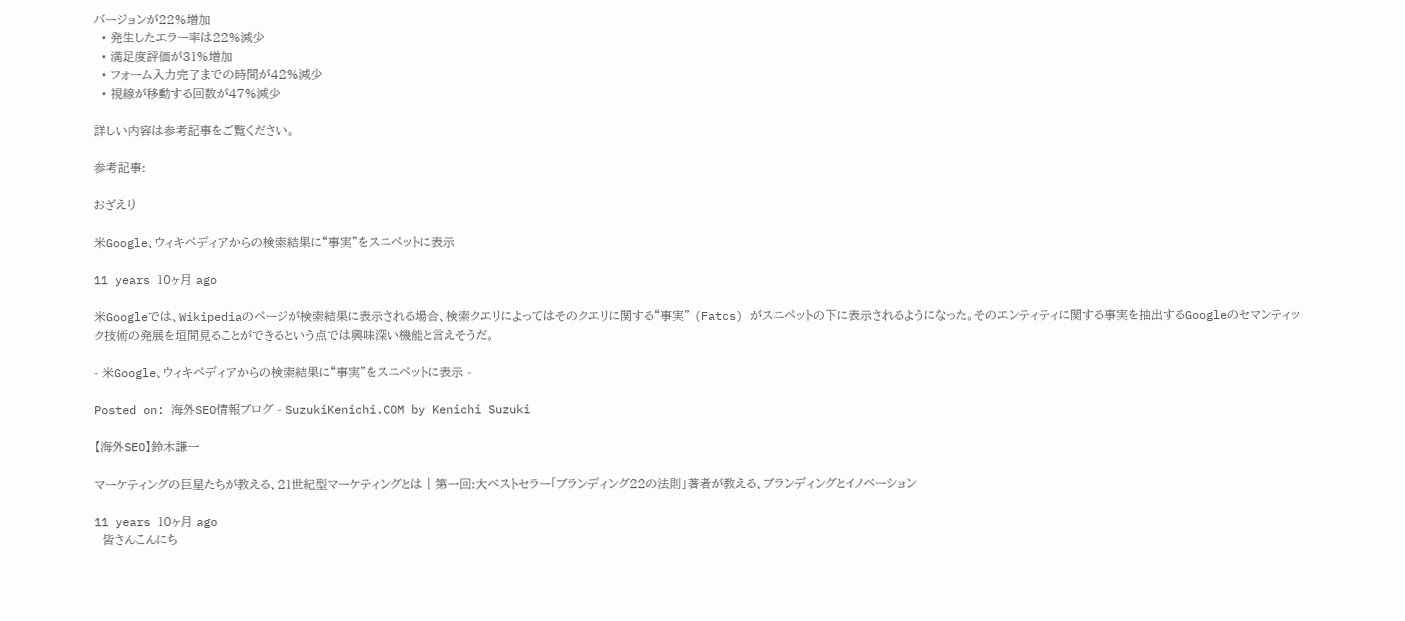バージョンが22%増加
  • 発生したエラー率は22%減少
  • 満足度評価が31%増加
  • フォーム入力完了までの時間が42%減少
  • 視線が移動する回数が47%減少

詳しい内容は参考記事をご覧ください。

参考記事:

おざえり

米Google、ウィキペディアからの検索結果に“事実”をスニペットに表示

11 years 10ヶ月 ago

米Googleでは、Wikipediaのページが検索結果に表示される場合、検索クエリによってはそのクエリに関する“事実” (Fatcs) がスニペットの下に表示されるようになった。そのエンティティに関する事実を抽出するGoogleのセマンティック技術の発展を垣間見ることができるという点では興味深い機能と言えそうだ。

- 米Google、ウィキペディアからの検索結果に“事実”をスニペットに表示 -

Posted on: 海外SEO情報ブログ - SuzukiKenichi.COM by Kenichi Suzuki

【海外SEO】鈴木謙一

マーケティングの巨星たちが教える、21世紀型マーケティングとは | 第一回:大ベストセラー「ブランディング22の法則」著者が教える、ブランディングとイノベーション

11 years 10ヶ月 ago
  皆さんこんにち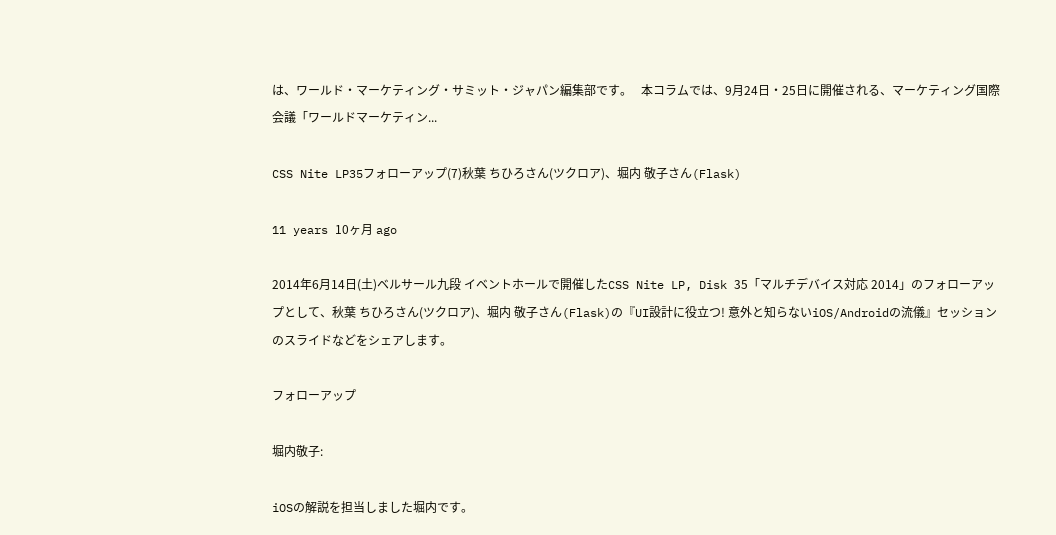は、ワールド・マーケティング・サミット・ジャパン編集部です。   本コラムでは、9月24日・25日に開催される、マーケティング国際会議「ワールドマーケティン...

CSS Nite LP35フォローアップ(7)秋葉 ちひろさん(ツクロア)、堀内 敬子さん(Flask)

11 years 10ヶ月 ago

2014年6月14日(土)ベルサール九段 イベントホールで開催したCSS Nite LP, Disk 35「マルチデバイス対応 2014」のフォローアップとして、秋葉 ちひろさん(ツクロア)、堀内 敬子さん(Flask)の『UI設計に役立つ! 意外と知らないiOS/Androidの流儀』セッションのスライドなどをシェアします。

フォローアップ

堀内敬子:

iOSの解説を担当しました堀内です。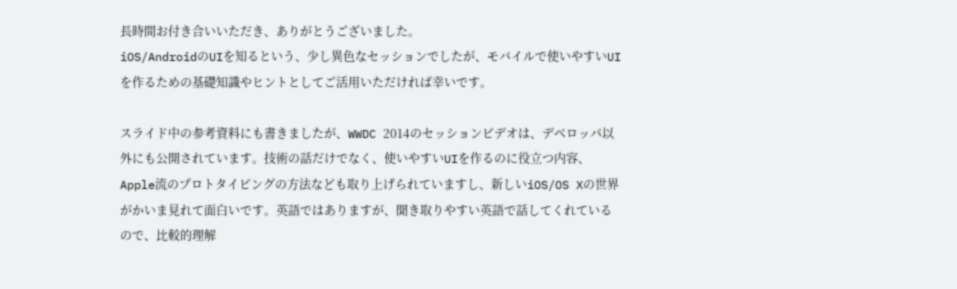長時間お付き合いいただき、ありがとうございました。
iOS/AndroidのUIを知るという、少し異色なセッションでしたが、モバイルで使いやすいUIを作るための基礎知識やヒントとしてご活用いただければ幸いです。

スライド中の参考資料にも書きましたが、WWDC 2014のセッションビデオは、デベロッパ以外にも公開されています。技術の話だけでなく、使いやすいUIを作るのに役立つ内容、Apple流のプロトタイピングの方法なども取り上げられていますし、新しいiOS/OS Xの世界がかいま見れて面白いです。英語ではありますが、聞き取りやすい英語で話してくれているので、比較的理解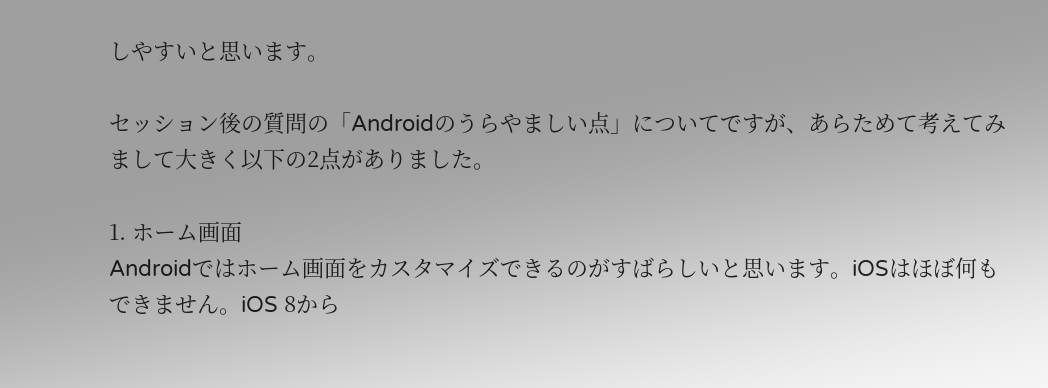しやすいと思います。

セッション後の質問の「Androidのうらやましい点」についてですが、あらためて考えてみまして大きく以下の2点がありました。

1. ホーム画面
Androidではホーム画面をカスタマイズできるのがすばらしいと思います。iOSはほぼ何もできません。iOS 8から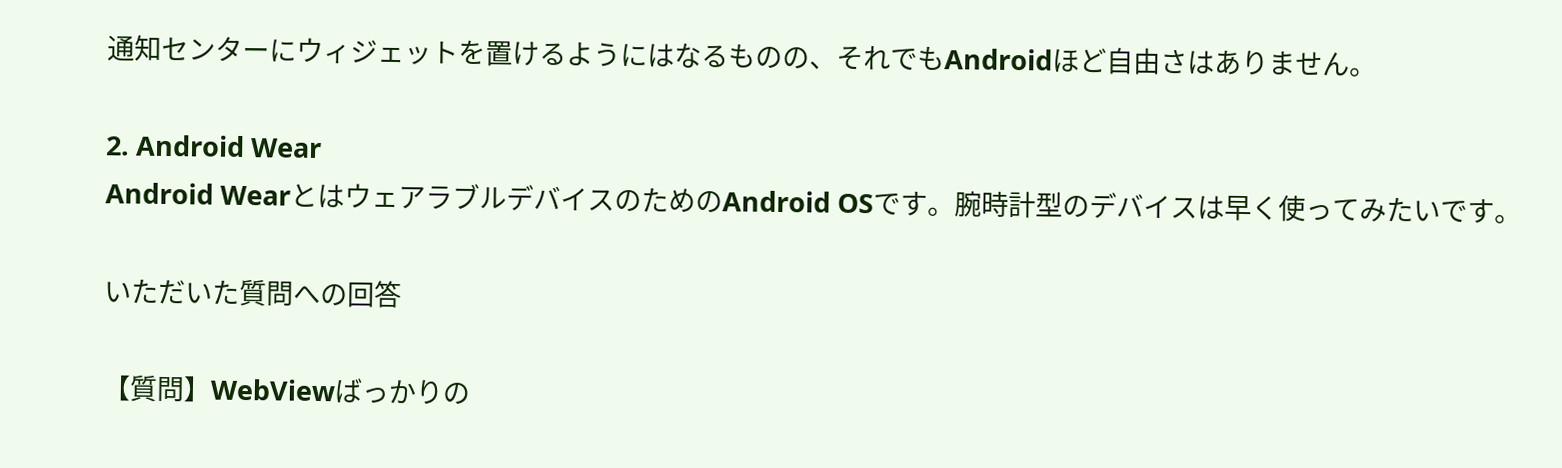通知センターにウィジェットを置けるようにはなるものの、それでもAndroidほど自由さはありません。

2. Android Wear
Android WearとはウェアラブルデバイスのためのAndroid OSです。腕時計型のデバイスは早く使ってみたいです。

いただいた質問への回答

【質問】WebViewばっかりの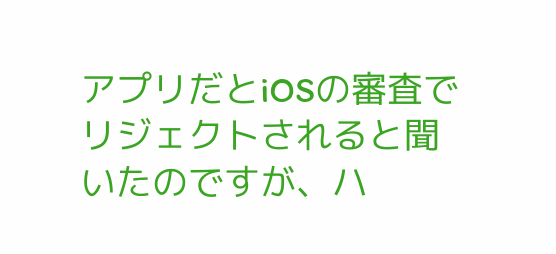アプリだとiOSの審査でリジェクトされると聞いたのですが、ハ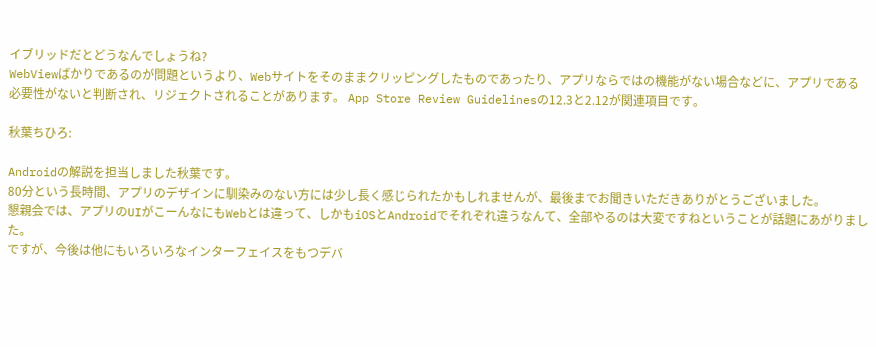イブリッドだとどうなんでしょうね?
WebViewばかりであるのが問題というより、Webサイトをそのままクリッピングしたものであったり、アプリならではの機能がない場合などに、アプリである必要性がないと判断され、リジェクトされることがあります。 App Store Review Guidelinesの12.3と2.12が関連項目です。

秋葉ちひろ:

Androidの解説を担当しました秋葉です。
80分という長時間、アプリのデザインに馴染みのない方には少し長く感じられたかもしれませんが、最後までお聞きいただきありがとうございました。
懇親会では、アプリのUIがこーんなにもWebとは違って、しかもiOSとAndroidでそれぞれ違うなんて、全部やるのは大変ですねということが話題にあがりました。
ですが、今後は他にもいろいろなインターフェイスをもつデバ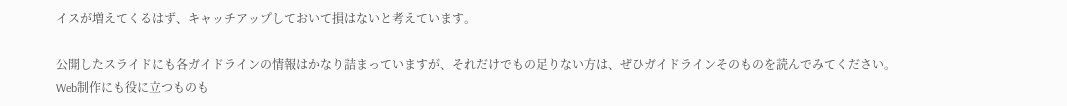イスが増えてくるはず、キャッチアップしておいて損はないと考えています。

公開したスライドにも各ガイドラインの情報はかなり詰まっていますが、それだけでもの足りない方は、ぜひガイドラインそのものを読んでみてください。
Web制作にも役に立つものも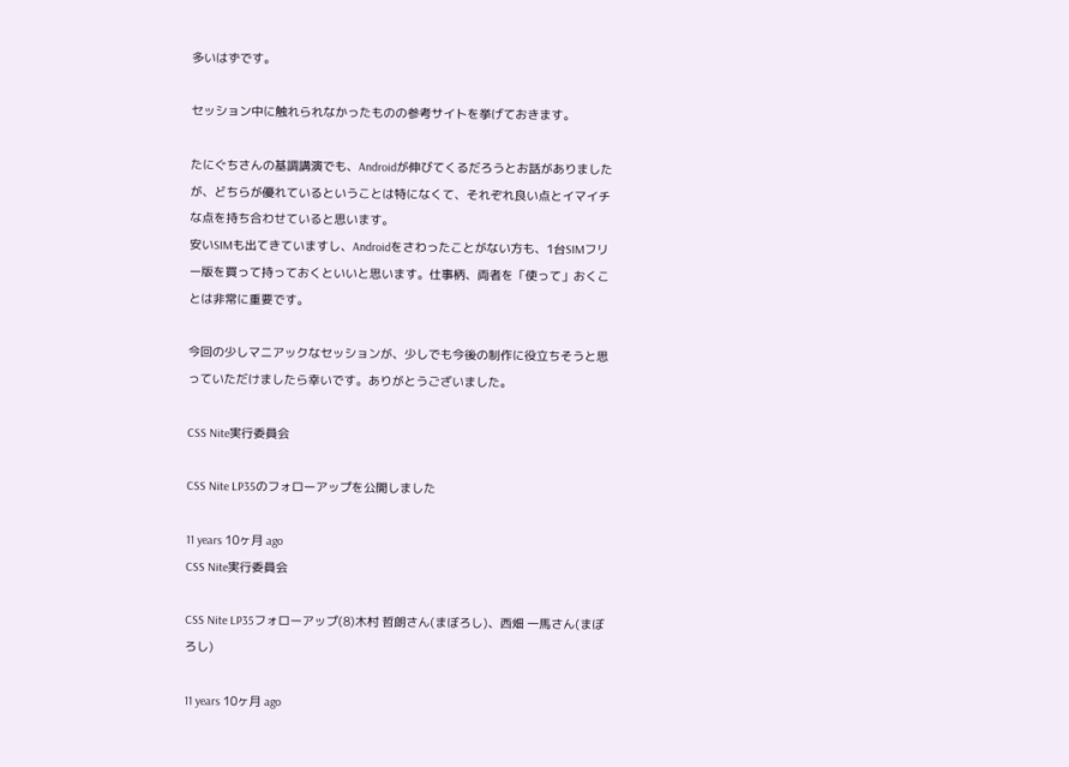多いはずです。

セッション中に触れられなかったものの参考サイトを挙げておきます。

たにぐちさんの基調講演でも、Androidが伸びてくるだろうとお話がありましたが、どちらが優れているということは特になくて、それぞれ良い点とイマイチな点を持ち合わせていると思います。
安いSIMも出てきていますし、Androidをさわったことがない方も、1台SIMフリー版を買って持っておくといいと思います。仕事柄、両者を「使って」おくことは非常に重要です。

今回の少しマニアックなセッションが、少しでも今後の制作に役立ちそうと思っていただけましたら幸いです。ありがとうございました。

CSS Nite実行委員会

CSS Nite LP35のフォローアップを公開しました

11 years 10ヶ月 ago
CSS Nite実行委員会

CSS Nite LP35フォローアップ(8)木村 哲朗さん(まぼろし)、西畑 一馬さん(まぼろし)

11 years 10ヶ月 ago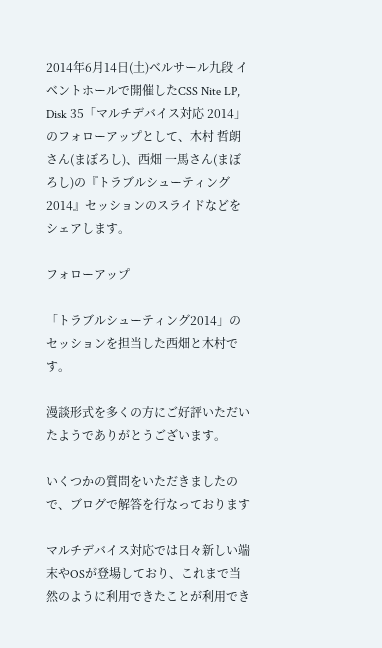2014年6月14日(土)ベルサール九段 イベントホールで開催したCSS Nite LP, Disk 35「マルチデバイス対応 2014」のフォローアップとして、木村 哲朗さん(まぼろし)、西畑 一馬さん(まぼろし)の『トラブルシューティング 2014』セッションのスライドなどをシェアします。

フォローアップ

「トラブルシューティング2014」のセッションを担当した西畑と木村です。

漫談形式を多くの方にご好評いただいたようでありがとうございます。

いくつかの質問をいただきましたので、ブログで解答を行なっております

マルチデバイス対応では日々新しい端末やOSが登場しており、これまで当然のように利用できたことが利用でき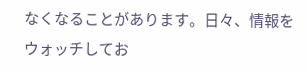なくなることがあります。日々、情報をウォッチしてお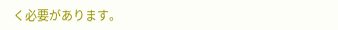く必要があります。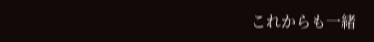これからも一緒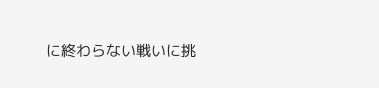に終わらない戦いに挑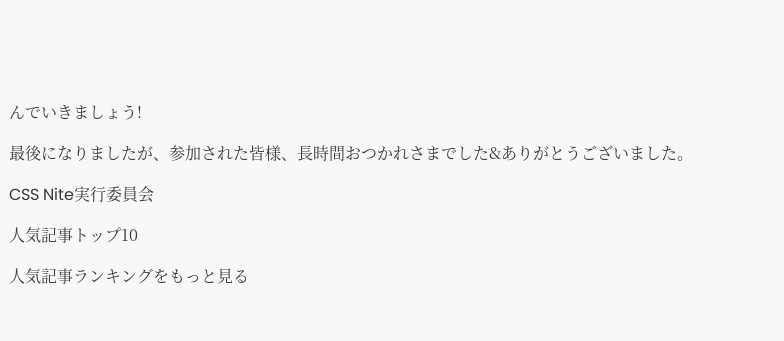んでいきましょう!

最後になりましたが、参加された皆様、長時間おつかれさまでした&ありがとうございました。

CSS Nite実行委員会

人気記事トップ10

人気記事ランキングをもっと見る